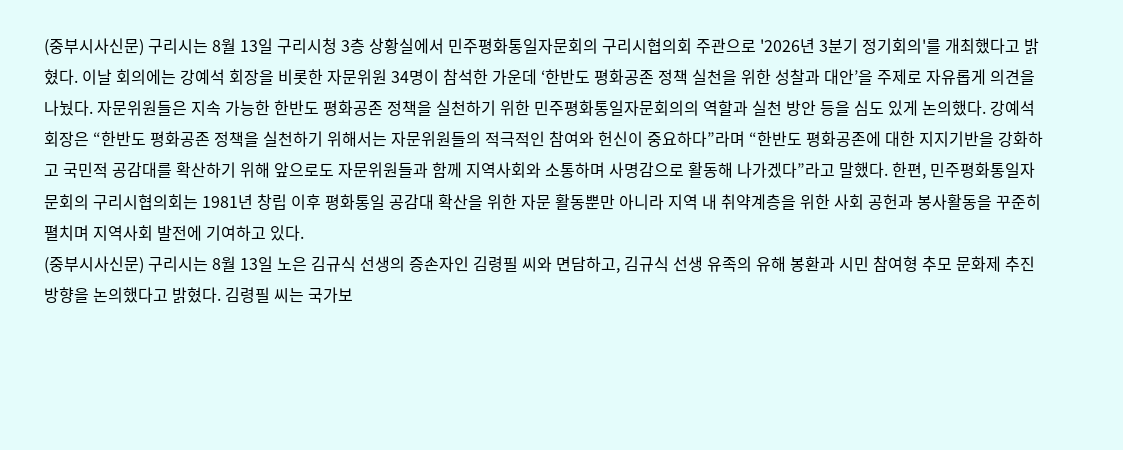(중부시사신문) 구리시는 8월 13일 구리시청 3층 상황실에서 민주평화통일자문회의 구리시협의회 주관으로 '2026년 3분기 정기회의'를 개최했다고 밝혔다. 이날 회의에는 강예석 회장을 비롯한 자문위원 34명이 참석한 가운데 ‘한반도 평화공존 정책 실천을 위한 성찰과 대안’을 주제로 자유롭게 의견을 나눴다. 자문위원들은 지속 가능한 한반도 평화공존 정책을 실천하기 위한 민주평화통일자문회의의 역할과 실천 방안 등을 심도 있게 논의했다. 강예석 회장은 “한반도 평화공존 정책을 실천하기 위해서는 자문위원들의 적극적인 참여와 헌신이 중요하다”라며 “한반도 평화공존에 대한 지지기반을 강화하고 국민적 공감대를 확산하기 위해 앞으로도 자문위원들과 함께 지역사회와 소통하며 사명감으로 활동해 나가겠다”라고 말했다. 한편, 민주평화통일자문회의 구리시협의회는 1981년 창립 이후 평화통일 공감대 확산을 위한 자문 활동뿐만 아니라 지역 내 취약계층을 위한 사회 공헌과 봉사활동을 꾸준히 펼치며 지역사회 발전에 기여하고 있다.
(중부시사신문) 구리시는 8월 13일 노은 김규식 선생의 증손자인 김령필 씨와 면담하고, 김규식 선생 유족의 유해 봉환과 시민 참여형 추모 문화제 추진 방향을 논의했다고 밝혔다. 김령필 씨는 국가보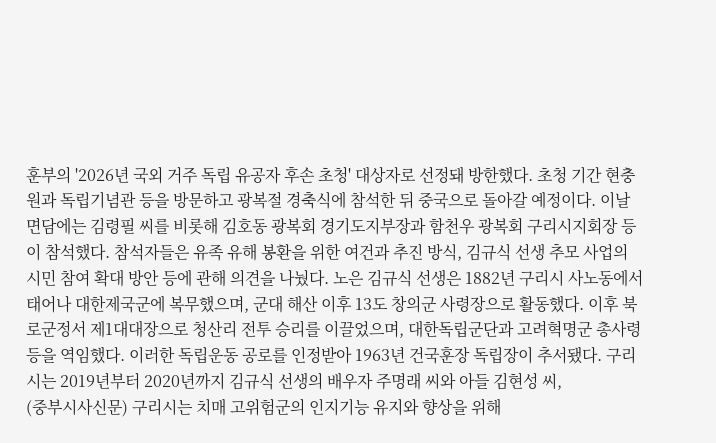훈부의 '2026년 국외 거주 독립 유공자 후손 초청' 대상자로 선정돼 방한했다. 초청 기간 현충원과 독립기념관 등을 방문하고 광복절 경축식에 참석한 뒤 중국으로 돌아갈 예정이다. 이날 면담에는 김령필 씨를 비롯해 김호동 광복회 경기도지부장과 함천우 광복회 구리시지회장 등이 참석했다. 참석자들은 유족 유해 봉환을 위한 여건과 추진 방식, 김규식 선생 추모 사업의 시민 참여 확대 방안 등에 관해 의견을 나눴다. 노은 김규식 선생은 1882년 구리시 사노동에서 태어나 대한제국군에 복무했으며, 군대 해산 이후 13도 창의군 사령장으로 활동했다. 이후 북로군정서 제1대대장으로 청산리 전투 승리를 이끌었으며, 대한독립군단과 고려혁명군 총사령 등을 역임했다. 이러한 독립운동 공로를 인정받아 1963년 건국훈장 독립장이 추서됐다. 구리시는 2019년부터 2020년까지 김규식 선생의 배우자 주명래 씨와 아들 김현성 씨,
(중부시사신문) 구리시는 치매 고위험군의 인지기능 유지와 향상을 위해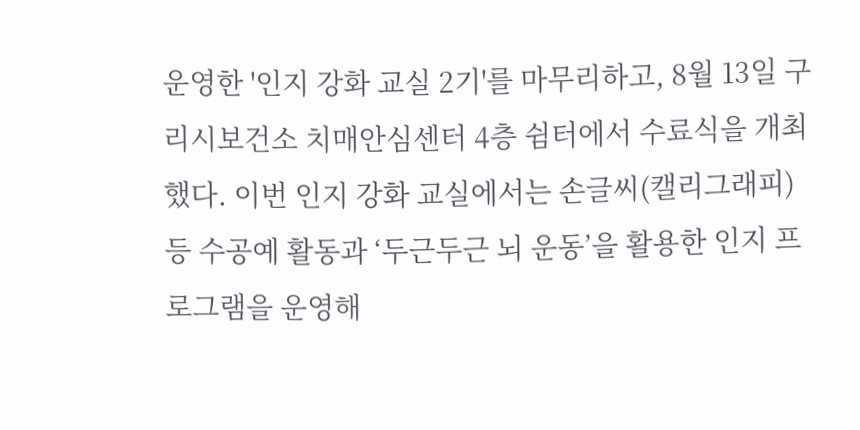운영한 '인지 강화 교실 2기'를 마무리하고, 8월 13일 구리시보건소 치매안심센터 4층 쉼터에서 수료식을 개최했다. 이번 인지 강화 교실에서는 손글씨(캘리그래피) 등 수공예 활동과 ‘두근두근 뇌 운동’을 활용한 인지 프로그램을 운영해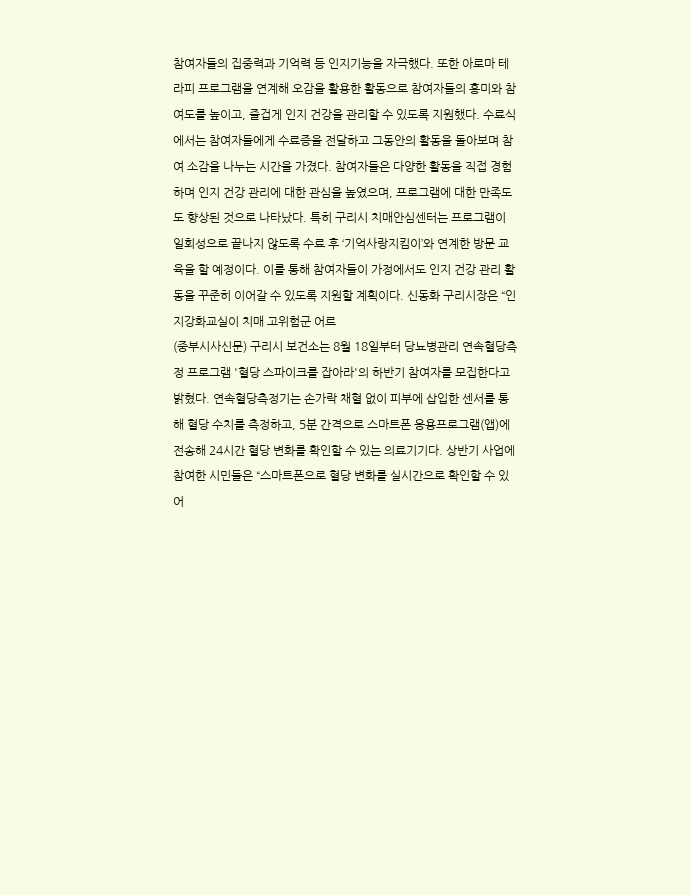참여자들의 집중력과 기억력 등 인지기능을 자극했다. 또한 아로마 테라피 프로그램을 연계해 오감을 활용한 활동으로 참여자들의 흥미와 참여도를 높이고, 즐겁게 인지 건강을 관리할 수 있도록 지원했다. 수료식에서는 참여자들에게 수료증을 전달하고 그동안의 활동을 돌아보며 참여 소감을 나누는 시간을 가졌다. 참여자들은 다양한 활동을 직접 경험하며 인지 건강 관리에 대한 관심을 높였으며, 프로그램에 대한 만족도도 향상된 것으로 나타났다. 특히 구리시 치매안심센터는 프로그램이 일회성으로 끝나지 않도록 수료 후 ‘기억사랑지킴이’와 연계한 방문 교육을 할 예정이다. 이를 통해 참여자들이 가정에서도 인지 건강 관리 활동을 꾸준히 이어갈 수 있도록 지원할 계획이다. 신동화 구리시장은 “인지강화교실이 치매 고위험군 어르
(중부시사신문) 구리시 보건소는 8월 18일부터 당뇨병관리 연속혈당측정 프로그램 '혈당 스파이크를 잡아라'의 하반기 참여자를 모집한다고 밝혔다. 연속혈당측정기는 손가락 채혈 없이 피부에 삽입한 센서를 통해 혈당 수치를 측정하고, 5분 간격으로 스마트폰 응용프로그램(앱)에 전송해 24시간 혈당 변화를 확인할 수 있는 의료기기다. 상반기 사업에 참여한 시민들은 “스마트폰으로 혈당 변화를 실시간으로 확인할 수 있어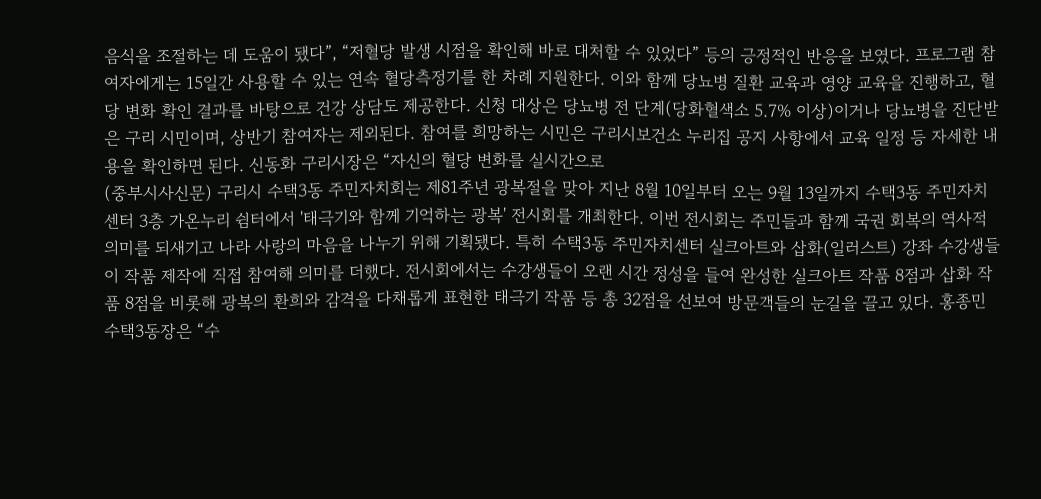음식을 조절하는 데 도움이 됐다”, “저혈당 발생 시점을 확인해 바로 대처할 수 있었다” 등의 긍정적인 반응을 보였다. 프로그램 참여자에게는 15일간 사용할 수 있는 연속 혈당측정기를 한 차례 지원한다. 이와 함께 당뇨병 질환 교육과 영양 교육을 진행하고, 혈당 변화 확인 결과를 바탕으로 건강 상담도 제공한다. 신청 대상은 당뇨병 전 단계(당화혈색소 5.7% 이상)이거나 당뇨병을 진단받은 구리 시민이며, 상반기 참여자는 제외된다. 참여를 희망하는 시민은 구리시보건소 누리집 공지 사항에서 교육 일정 등 자세한 내용을 확인하면 된다. 신동화 구리시장은 “자신의 혈당 변화를 실시간으로
(중부시사신문) 구리시 수택3동 주민자치회는 제81주년 광복절을 맞아 지난 8월 10일부터 오는 9월 13일까지 수택3동 주민자치센터 3층 가온누리 쉼터에서 '태극기와 함께 기억하는 광복' 전시회를 개최한다. 이번 전시회는 주민들과 함께 국권 회복의 역사적 의미를 되새기고 나라 사랑의 마음을 나누기 위해 기획됐다. 특히 수택3동 주민자치센터 실크아트와 삽화(일러스트) 강좌 수강생들이 작품 제작에 직접 참여해 의미를 더했다. 전시회에서는 수강생들이 오랜 시간 정성을 들여 완성한 실크아트 작품 8점과 삽화 작품 8점을 비롯해 광복의 환희와 감격을 다채롭게 표현한 태극기 작품 등 총 32점을 선보여 방문객들의 눈길을 끌고 있다. 홍종민 수택3동장은 “수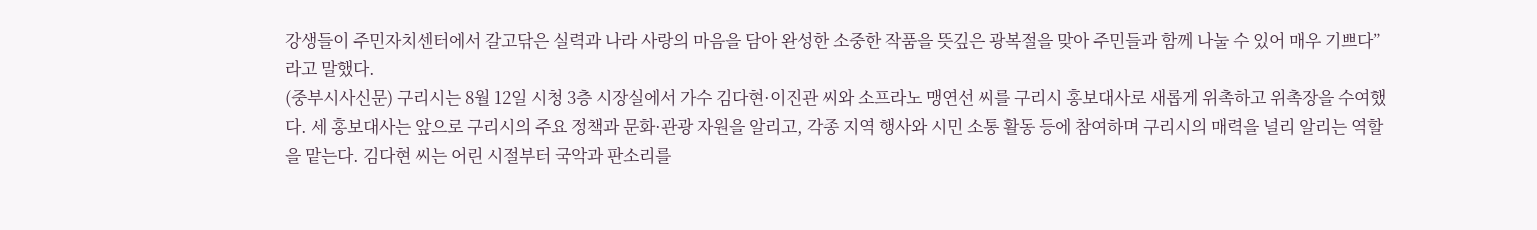강생들이 주민자치센터에서 갈고닦은 실력과 나라 사랑의 마음을 담아 완성한 소중한 작품을 뜻깊은 광복절을 맞아 주민들과 함께 나눌 수 있어 매우 기쁘다”라고 말했다.
(중부시사신문) 구리시는 8월 12일 시청 3층 시장실에서 가수 김다현·이진관 씨와 소프라노 맹연선 씨를 구리시 홍보대사로 새롭게 위촉하고 위촉장을 수여했다. 세 홍보대사는 앞으로 구리시의 주요 정책과 문화·관광 자원을 알리고, 각종 지역 행사와 시민 소통 활동 등에 참여하며 구리시의 매력을 널리 알리는 역할을 맡는다. 김다현 씨는 어린 시절부터 국악과 판소리를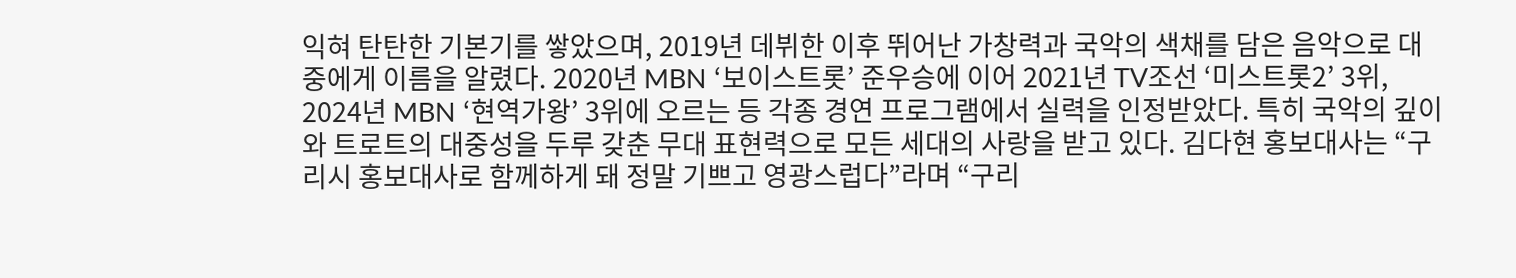익혀 탄탄한 기본기를 쌓았으며, 2019년 데뷔한 이후 뛰어난 가창력과 국악의 색채를 담은 음악으로 대중에게 이름을 알렸다. 2020년 MBN ‘보이스트롯’ 준우승에 이어 2021년 TV조선 ‘미스트롯2’ 3위, 2024년 MBN ‘현역가왕’ 3위에 오르는 등 각종 경연 프로그램에서 실력을 인정받았다. 특히 국악의 깊이와 트로트의 대중성을 두루 갖춘 무대 표현력으로 모든 세대의 사랑을 받고 있다. 김다현 홍보대사는 “구리시 홍보대사로 함께하게 돼 정말 기쁘고 영광스럽다”라며 “구리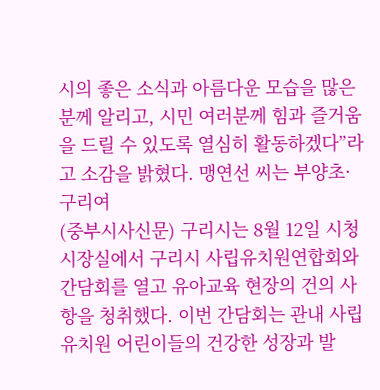시의 좋은 소식과 아름다운 모습을 많은 분께 알리고, 시민 여러분께 힘과 즐거움을 드릴 수 있도록 열심히 활동하겠다”라고 소감을 밝혔다. 맹연선 씨는 부양초·구리여
(중부시사신문) 구리시는 8월 12일 시청 시장실에서 구리시 사립유치원연합회와 간담회를 열고 유아교육 현장의 건의 사항을 청취했다. 이번 간담회는 관내 사립유치원 어린이들의 건강한 성장과 발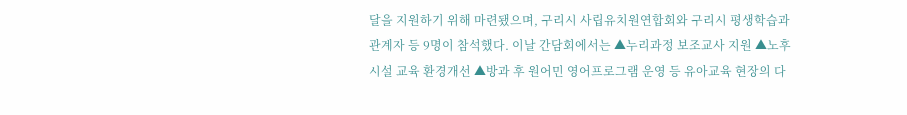달을 지원하기 위해 마련됐으며, 구리시 사립유치원연합회와 구리시 평생학습과 관계자 등 9명이 참석했다. 이날 간담회에서는 ▲누리과정 보조교사 지원 ▲노후 시설 교육 환경개선 ▲방과 후 원어민 영어프로그램 운영 등 유아교육 현장의 다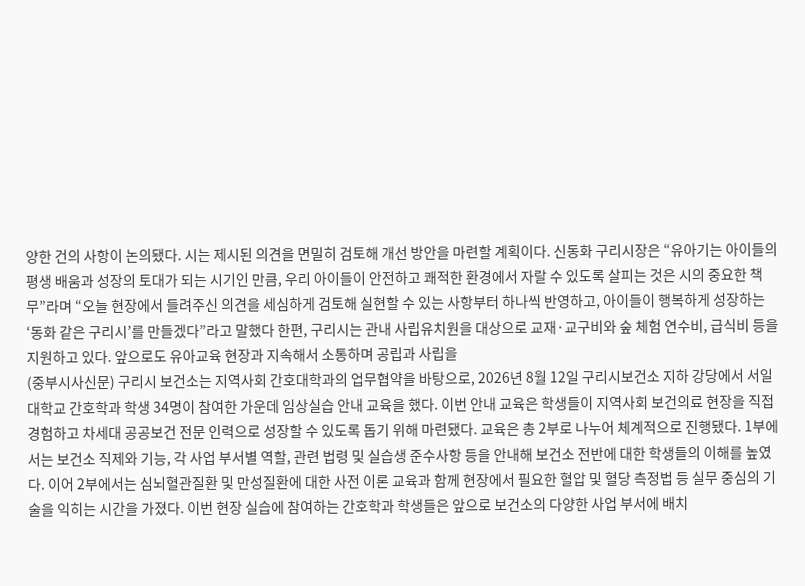양한 건의 사항이 논의됐다. 시는 제시된 의견을 면밀히 검토해 개선 방안을 마련할 계획이다. 신동화 구리시장은 “유아기는 아이들의 평생 배움과 성장의 토대가 되는 시기인 만큼, 우리 아이들이 안전하고 쾌적한 환경에서 자랄 수 있도록 살피는 것은 시의 중요한 책무”라며 “오늘 현장에서 들려주신 의견을 세심하게 검토해 실현할 수 있는 사항부터 하나씩 반영하고, 아이들이 행복하게 성장하는 ‘동화 같은 구리시’를 만들겠다”라고 말했다 한편, 구리시는 관내 사립유치원을 대상으로 교재·교구비와 숲 체험 연수비, 급식비 등을 지원하고 있다. 앞으로도 유아교육 현장과 지속해서 소통하며 공립과 사립을
(중부시사신문) 구리시 보건소는 지역사회 간호대학과의 업무협약을 바탕으로, 2026년 8월 12일 구리시보건소 지하 강당에서 서일대학교 간호학과 학생 34명이 참여한 가운데 임상실습 안내 교육을 했다. 이번 안내 교육은 학생들이 지역사회 보건의료 현장을 직접 경험하고 차세대 공공보건 전문 인력으로 성장할 수 있도록 돕기 위해 마련됐다. 교육은 총 2부로 나누어 체계적으로 진행됐다. 1부에서는 보건소 직제와 기능, 각 사업 부서별 역할, 관련 법령 및 실습생 준수사항 등을 안내해 보건소 전반에 대한 학생들의 이해를 높였다. 이어 2부에서는 심뇌혈관질환 및 만성질환에 대한 사전 이론 교육과 함께 현장에서 필요한 혈압 및 혈당 측정법 등 실무 중심의 기술을 익히는 시간을 가졌다. 이번 현장 실습에 참여하는 간호학과 학생들은 앞으로 보건소의 다양한 사업 부서에 배치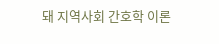돼 지역사회 간호학 이론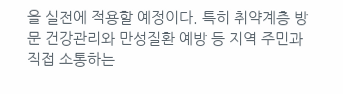을 실전에 적용할 예정이다. 특히 취약계층 방문 건강관리와 만성질환 예방 등 지역 주민과 직접 소통하는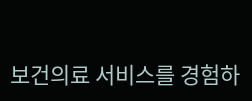보건의료 서비스를 경험하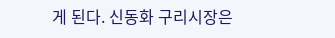게 된다. 신동화 구리시장은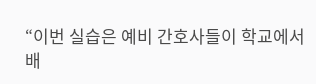“이번 실습은 예비 간호사들이 학교에서 배